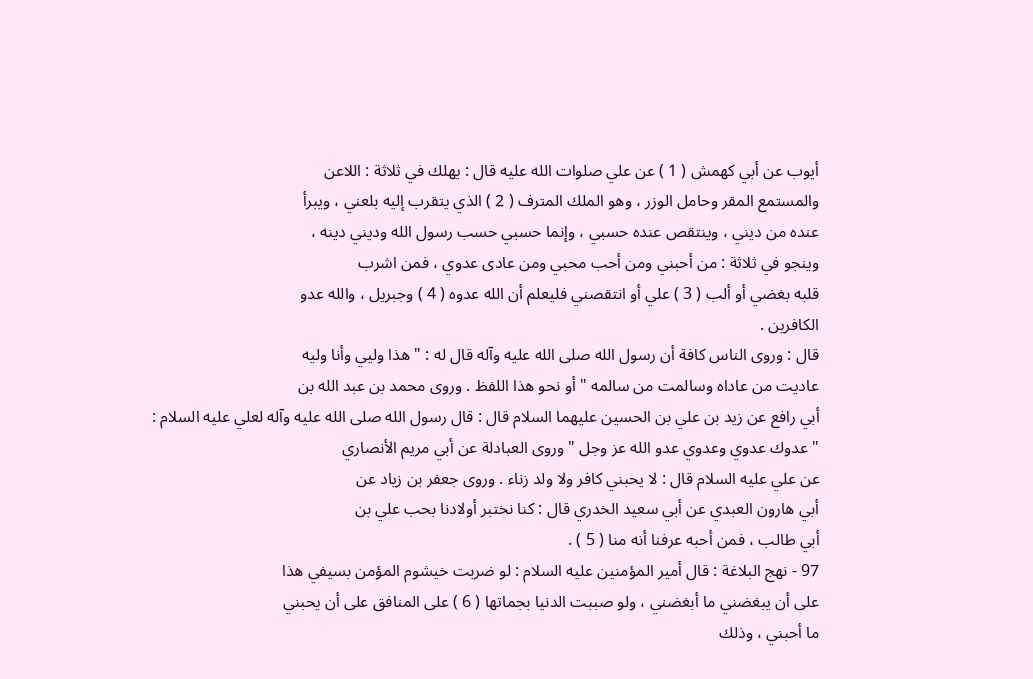أيوب عن أبي كهمش ( 1 ) عن علي صلوات الله عليه قال : يهلك في ثلاثة : اللاعن
والمستمع المقر وحامل الوزر ، وهو الملك المترف ( 2 ) الذي يتقرب إليه بلعني ، ويبرأ
عنده من ديني ، وينتقص عنده حسبي ، وإنما حسبي حسب رسول الله وديني دينه ،
وينجو في ثلاثة : من أحبني ومن أحب محبي ومن عادى عدوي ، فمن اشرب
قلبه بغضي أو ألب ( 3 ) علي أو انتقصني فليعلم أن الله عدوه ( 4 ) وجبريل ، والله عدو
الكافرين .
قال : وروى الناس كافة أن رسول الله صلى الله عليه وآله قال له : " هذا وليي وأنا وليه
عاديت من عاداه وسالمت من سالمه " أو نحو هذا اللفظ . وروى محمد بن عبد الله بن
أبي رافع عن زيد بن علي بن الحسين عليهما السلام قال : قال رسول الله صلى الله عليه وآله لعلي عليه السلام :
" عدوك عدوي وعدوي عدو الله عز وجل " وروى العبادلة عن أبي مريم الأنصاري
عن علي عليه السلام قال : لا يحبني كافر ولا ولد زناء . وروى جعفر بن زياد عن
أبي هارون العبدي عن أبي سعيد الخدري قال : كنا نختبر أولادنا بحب علي بن
أبي طالب ، فمن أحبه عرفنا أنه منا ( 5 ) .
97 - نهج البلاغة : قال أمير المؤمنين عليه السلام : لو ضربت خيشوم المؤمن بسيفي هذا
على أن يبغضني ما أبغضني ، ولو صببت الدنيا بجماتها ( 6 ) على المنافق على أن يحبني
ما أحبني ، وذلك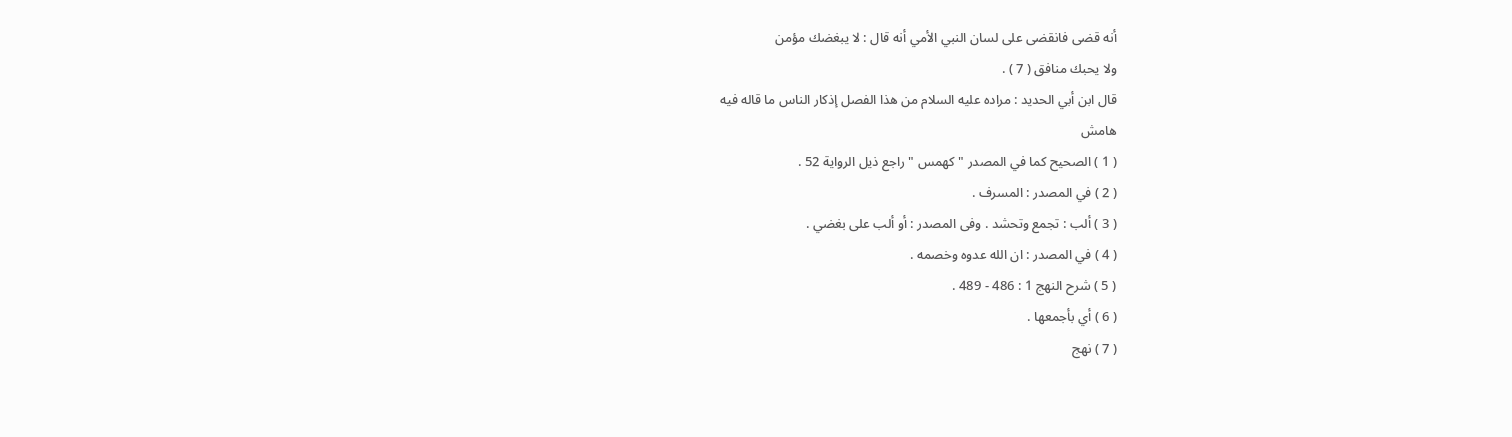أنه قضى فانقضى على لسان النبي الأمي أنه قال : لا يبغضك مؤمن
ولا يحبك منافق ( 7 ) .
قال ابن أبي الحديد : مراده عليه السلام من هذا الفصل إذكار الناس ما قاله فيه
هامش
( 1 ) الصحيح كما في المصدر " كهمس " راجع ذيل الرواية 52 .
( 2 ) في المصدر : المسرف .
( 3 ) ألب : تجمع وتحشد . وفى المصدر : أو ألب على بغضي .
( 4 ) في المصدر : ان الله عدوه وخصمه .
( 5 ) شرح النهج 1 : 486 - 489 .
( 6 ) أي بأجمعها .
( 7 ) نهج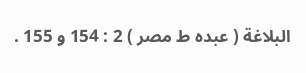البلاغة ( عبده ط مصر ) 2 : 154 و 155 .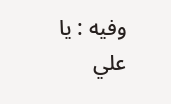وفيه : يا علي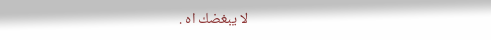لا يبغضك اه .